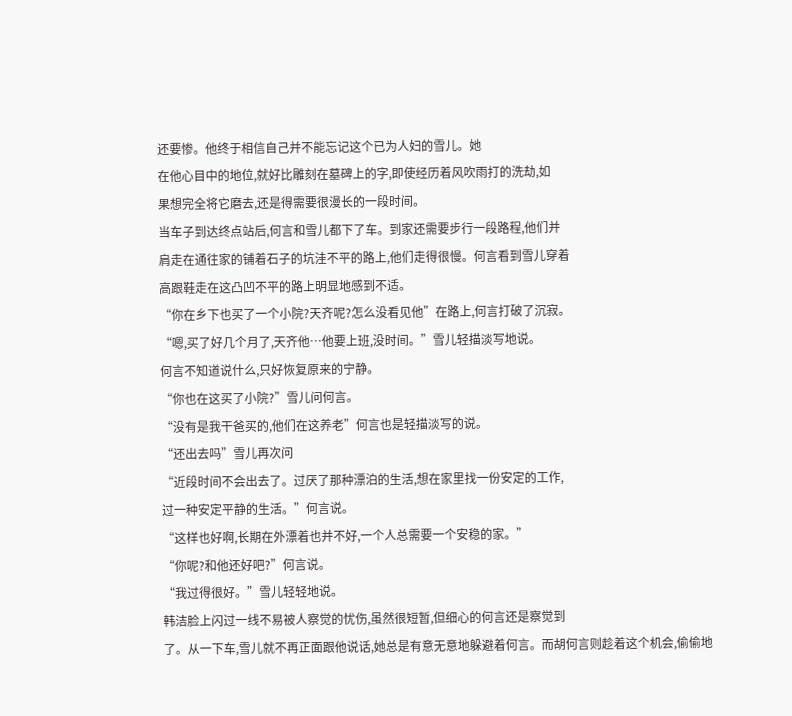还要惨。他终于相信自己并不能忘记这个已为人妇的雪儿。她
在他心目中的地位,就好比雕刻在墓碑上的字,即使经历着风吹雨打的洗劫,如
果想完全将它磨去,还是得需要很漫长的一段时间。
当车子到达终点站后,何言和雪儿都下了车。到家还需要步行一段路程,他们并
肩走在通往家的铺着石子的坑洼不平的路上,他们走得很慢。何言看到雪儿穿着
高跟鞋走在这凸凹不平的路上明显地感到不适。
“你在乡下也买了一个小院?天齐呢?怎么没看见他”在路上,何言打破了沉寂。
“嗯,买了好几个月了,天齐他…他要上班,没时间。”雪儿轻描淡写地说。
何言不知道说什么,只好恢复原来的宁静。
“你也在这买了小院?”雪儿问何言。
“没有是我干爸买的,他们在这养老”何言也是轻描淡写的说。
“还出去吗”雪儿再次问
“近段时间不会出去了。过厌了那种漂泊的生活,想在家里找一份安定的工作,
过一种安定平静的生活。”何言说。
“这样也好啊,长期在外漂着也并不好,一个人总需要一个安稳的家。”
“你呢?和他还好吧?”何言说。
“我过得很好。”雪儿轻轻地说。
韩洁脸上闪过一线不易被人察觉的忧伤,虽然很短暂,但细心的何言还是察觉到
了。从一下车,雪儿就不再正面跟他说话,她总是有意无意地躲避着何言。而胡何言则趁着这个机会,偷偷地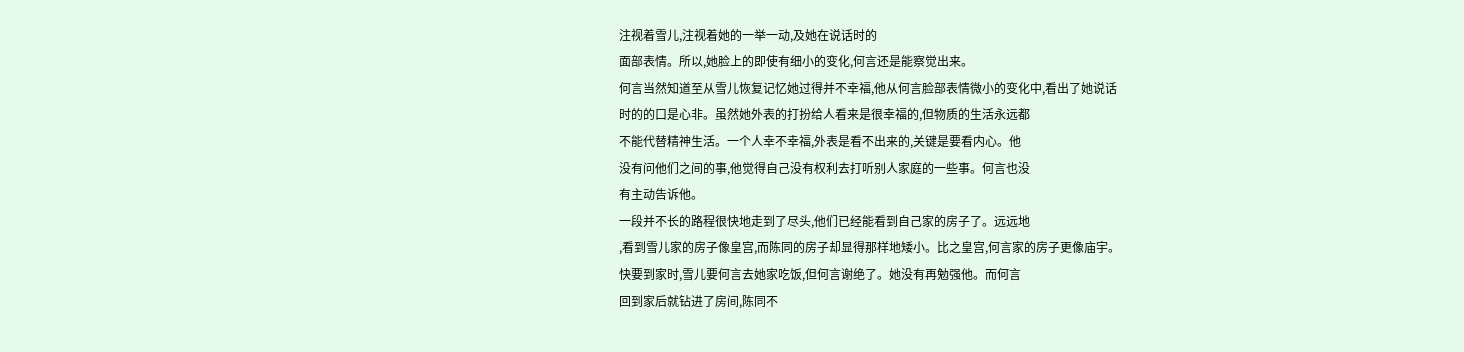注视着雪儿,注视着她的一举一动,及她在说话时的
面部表情。所以,她脸上的即使有细小的变化,何言还是能察觉出来。
何言当然知道至从雪儿恢复记忆她过得并不幸福,他从何言脸部表情微小的变化中,看出了她说话
时的的口是心非。虽然她外表的打扮给人看来是很幸福的,但物质的生活永远都
不能代替精神生活。一个人幸不幸福,外表是看不出来的,关键是要看内心。他
没有问他们之间的事,他觉得自己没有权利去打听别人家庭的一些事。何言也没
有主动告诉他。
一段并不长的路程很快地走到了尽头,他们已经能看到自己家的房子了。远远地
,看到雪儿家的房子像皇宫,而陈同的房子却显得那样地矮小。比之皇宫,何言家的房子更像庙宇。
快要到家时,雪儿要何言去她家吃饭,但何言谢绝了。她没有再勉强他。而何言
回到家后就钻进了房间,陈同不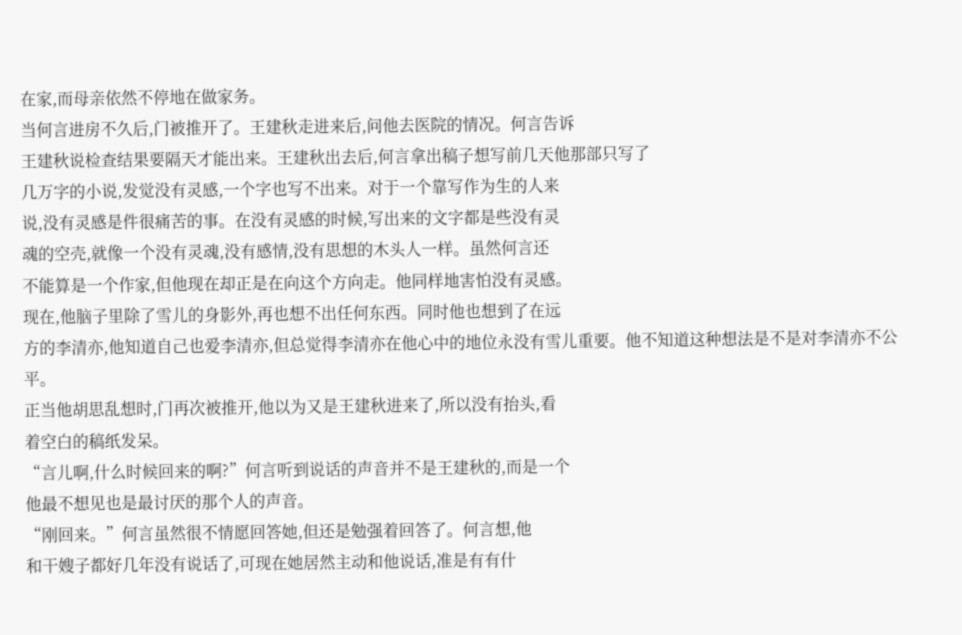在家,而母亲依然不停地在做家务。
当何言进房不久后,门被推开了。王建秋走进来后,问他去医院的情况。何言告诉
王建秋说检查结果要隔天才能出来。王建秋出去后,何言拿出稿子想写前几天他那部只写了
几万字的小说,发觉没有灵感,一个字也写不出来。对于一个靠写作为生的人来
说,没有灵感是件很痛苦的事。在没有灵感的时候,写出来的文字都是些没有灵
魂的空壳,就像一个没有灵魂,没有感情,没有思想的木头人一样。虽然何言还
不能算是一个作家,但他现在却正是在向这个方向走。他同样地害怕没有灵感。
现在,他脑子里除了雪儿的身影外,再也想不出任何东西。同时他也想到了在远
方的李清亦,他知道自己也爱李清亦,但总觉得李清亦在他心中的地位永没有雪儿重要。他不知道这种想法是不是对李清亦不公平。
正当他胡思乱想时,门再次被推开,他以为又是王建秋进来了,所以没有抬头,看
着空白的稿纸发呆。
“言儿啊,什么时候回来的啊?”何言听到说话的声音并不是王建秋的,而是一个
他最不想见也是最讨厌的那个人的声音。
“刚回来。”何言虽然很不情愿回答她,但还是勉强着回答了。何言想,他
和干嫂子都好几年没有说话了,可现在她居然主动和他说话,准是有有什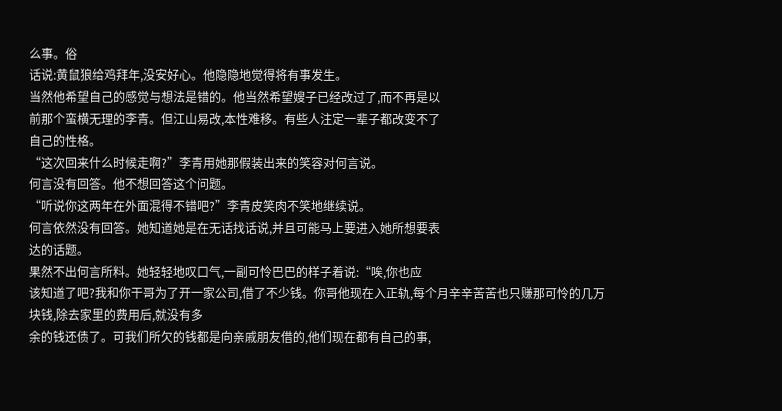么事。俗
话说:黄鼠狼给鸡拜年,没安好心。他隐隐地觉得将有事发生。
当然他希望自己的感觉与想法是错的。他当然希望嫂子已经改过了,而不再是以
前那个蛮横无理的李青。但江山易改,本性难移。有些人注定一辈子都改变不了
自己的性格。
“这次回来什么时候走啊?”李青用她那假装出来的笑容对何言说。
何言没有回答。他不想回答这个问题。
“听说你这两年在外面混得不错吧?”李青皮笑肉不笑地继续说。
何言依然没有回答。她知道她是在无话找话说,并且可能马上要进入她所想要表
达的话题。
果然不出何言所料。她轻轻地叹口气,一副可怜巴巴的样子着说:“唉,你也应
该知道了吧?我和你干哥为了开一家公司,借了不少钱。你哥他现在入正轨,每个月辛辛苦苦也只赚那可怜的几万块钱,除去家里的费用后,就没有多
余的钱还债了。可我们所欠的钱都是向亲戚朋友借的,他们现在都有自己的事,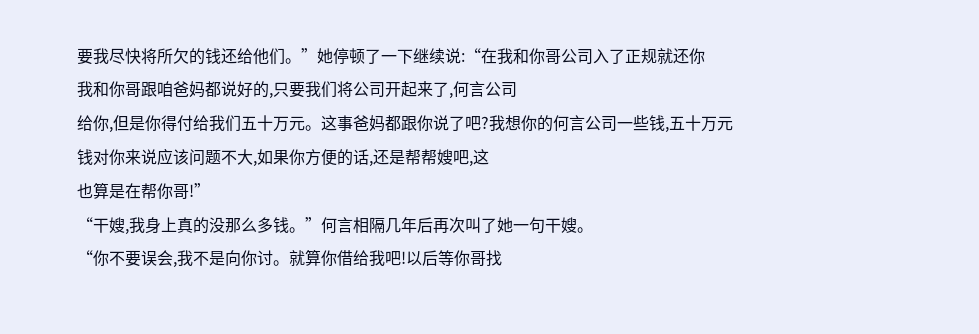要我尽快将所欠的钱还给他们。”她停顿了一下继续说:“在我和你哥公司入了正规就还你
我和你哥跟咱爸妈都说好的,只要我们将公司开起来了,何言公司
给你,但是你得付给我们五十万元。这事爸妈都跟你说了吧?我想你的何言公司一些钱,五十万元钱对你来说应该问题不大,如果你方便的话,还是帮帮嫂吧,这
也算是在帮你哥!”
“干嫂,我身上真的没那么多钱。”何言相隔几年后再次叫了她一句干嫂。
“你不要误会,我不是向你讨。就算你借给我吧!以后等你哥找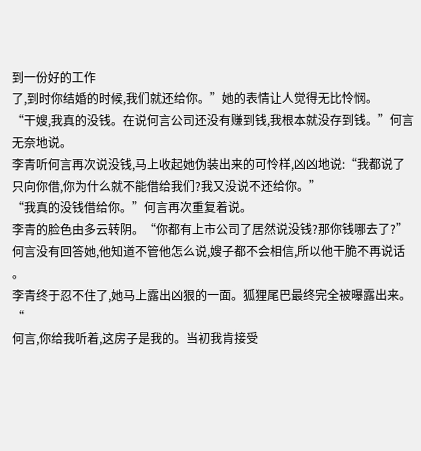到一份好的工作
了,到时你结婚的时候,我们就还给你。”她的表情让人觉得无比怜悯。
“干嫂,我真的没钱。在说何言公司还没有赚到钱,我根本就没存到钱。”何言无奈地说。
李青听何言再次说没钱,马上收起她伪装出来的可怜样,凶凶地说:“我都说了
只向你借,你为什么就不能借给我们?我又没说不还给你。”
“我真的没钱借给你。”何言再次重复着说。
李青的脸色由多云转阴。“你都有上市公司了居然说没钱?那你钱哪去了?”
何言没有回答她,他知道不管他怎么说,嫂子都不会相信,所以他干脆不再说话
。
李青终于忍不住了,她马上露出凶狠的一面。狐狸尾巴最终完全被曝露出来。“
何言,你给我听着,这房子是我的。当初我肯接受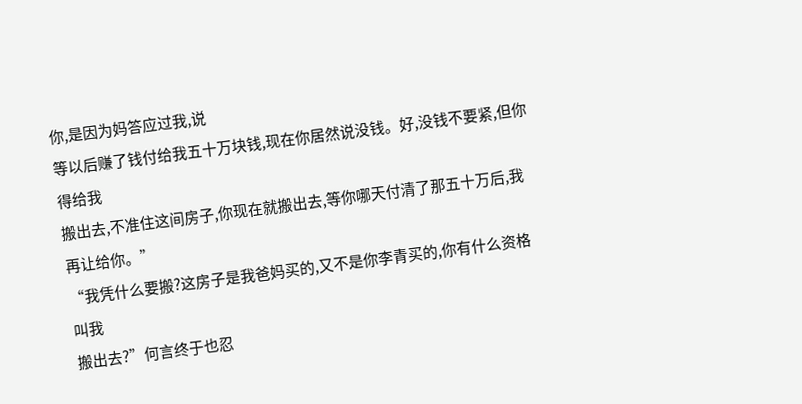你,是因为妈答应过我,说
等以后赚了钱付给我五十万块钱,现在你居然说没钱。好,没钱不要紧,但你得给我
搬出去,不准住这间房子,你现在就搬出去,等你哪天付清了那五十万后,我
再让给你。”
“我凭什么要搬?这房子是我爸妈买的,又不是你李青买的,你有什么资格叫我
搬出去?”何言终于也忍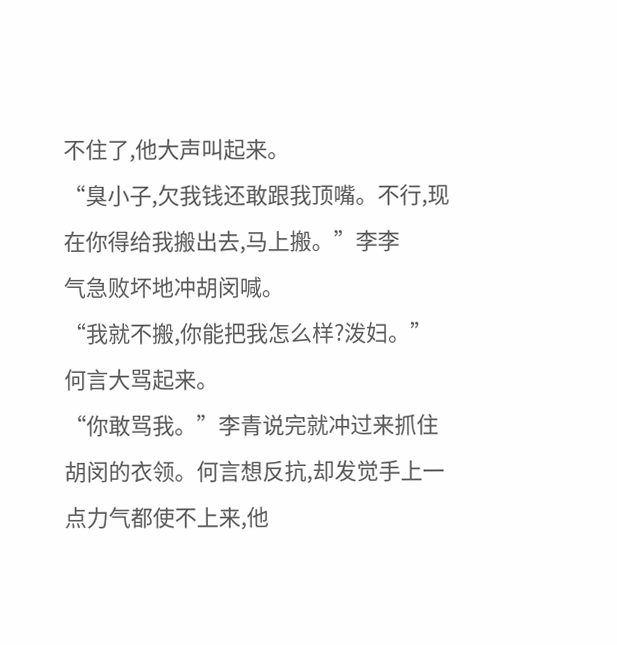不住了,他大声叫起来。
“臭小子,欠我钱还敢跟我顶嘴。不行,现在你得给我搬出去,马上搬。”李李
气急败坏地冲胡闵喊。
“我就不搬,你能把我怎么样?泼妇。”何言大骂起来。
“你敢骂我。”李青说完就冲过来抓住胡闵的衣领。何言想反抗,却发觉手上一
点力气都使不上来,他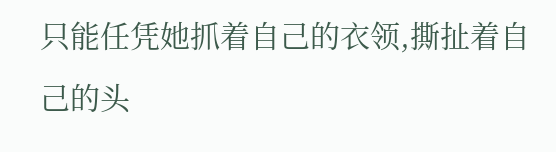只能任凭她抓着自己的衣领,撕扯着自己的头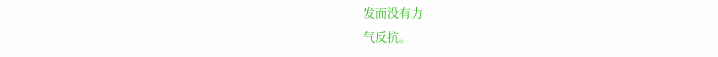发而没有力
气反抗。